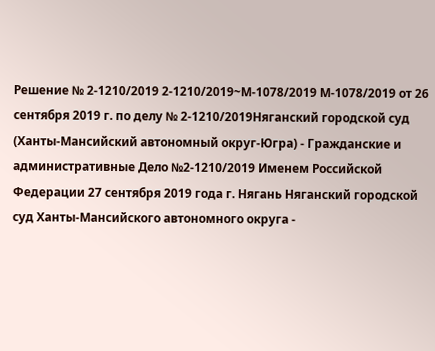Решение № 2-1210/2019 2-1210/2019~М-1078/2019 М-1078/2019 от 26 сентября 2019 г. по делу № 2-1210/2019Няганский городской суд (Ханты-Мансийский автономный округ-Югра) - Гражданские и административные Дело №2-1210/2019 Именем Российской Федерации 27 сентября 2019 года г. Нягань Няганский городской суд Ханты-Мансийского автономного округа -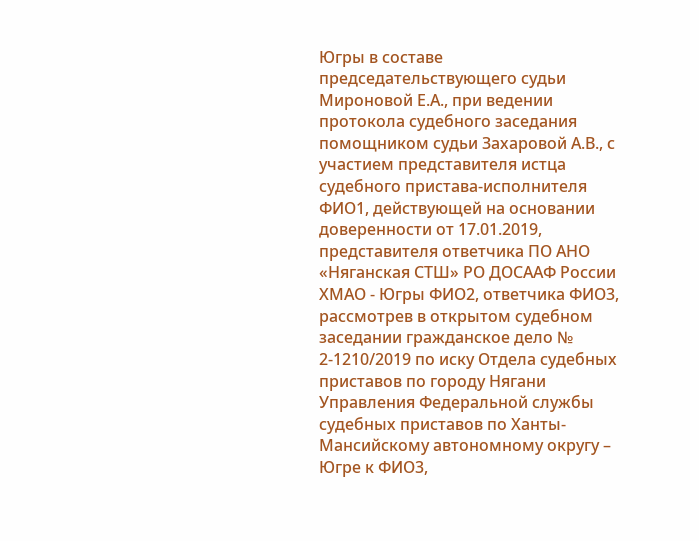Югры в составе председательствующего судьи Мироновой Е.А., при ведении протокола судебного заседания помощником судьи Захаровой А.В., с участием представителя истца судебного пристава-исполнителя ФИО1, действующей на основании доверенности от 17.01.2019, представителя ответчика ПО АНО «Няганская СТШ» РО ДОСААФ России ХМАО - Югры ФИО2, ответчика ФИО3, рассмотрев в открытом судебном заседании гражданское дело № 2-1210/2019 по иску Отдела судебных приставов по городу Нягани Управления Федеральной службы судебных приставов по Ханты-Мансийскому автономному округу – Югре к ФИО3,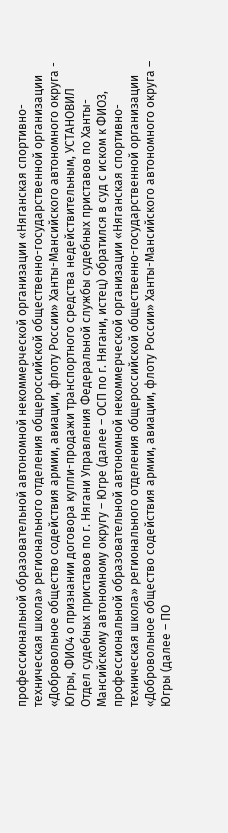профессиональной образовательной автономной некоммерческой организации «Няганская спортивно-техническая школа» регионального отделения общероссийской общественно-государственной организации «Добровольное общество содействия армии, авиации, флоту России» Ханты-Мансийского автономного округа - Югры, ФИО4 о признании договора купли-продажи транспортного средства недействительным, УСТАНОВИЛ Отдел судебных приставов по г. Нягани Управления Федеральной службы судебных приставов по Ханты-Мансийскому автономному округу – Югре (далее – ОСП по г. Нягани, истец) обратился в суд с иском к ФИО3, профессиональной образовательной автономной некоммерческой организации «Няганская спортивно-техническая школа» регионального отделения общероссийской общественно-государственной организации «Добровольное общество содействия армии, авиации, флоту России» Ханты-Мансийского автономного округа – Югры (далее – ПО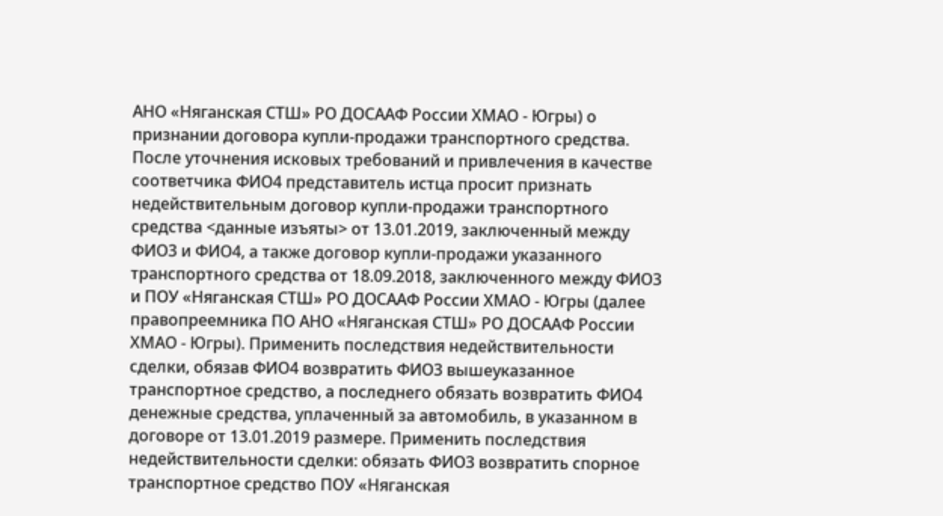АНО «Няганская СТШ» РО ДОСААФ России ХМАО - Югры) о признании договора купли-продажи транспортного средства. После уточнения исковых требований и привлечения в качестве соответчика ФИО4 представитель истца просит признать недействительным договор купли-продажи транспортного средства <данные изъяты> от 13.01.2019, заключенный между ФИО3 и ФИО4, а также договор купли-продажи указанного транспортного средства от 18.09.2018, заключенного между ФИО3 и ПОУ «Няганская СТШ» РО ДОСААФ России ХМАО - Югры (далее правопреемника ПО АНО «Няганская СТШ» РО ДОСААФ России ХМАО - Югры). Применить последствия недействительности сделки, обязав ФИО4 возвратить ФИО3 вышеуказанное транспортное средство, а последнего обязать возвратить ФИО4 денежные средства, уплаченный за автомобиль, в указанном в договоре от 13.01.2019 размере. Применить последствия недействительности сделки: обязать ФИО3 возвратить спорное транспортное средство ПОУ «Няганская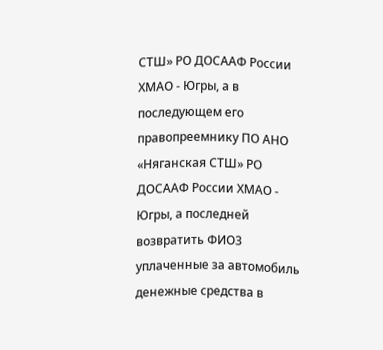СТШ» РО ДОСААФ России ХМАО - Югры, а в последующем его правопреемнику ПО АНО «Няганская СТШ» РО ДОСААФ России ХМАО - Югры, а последней возвратить ФИО3 уплаченные за автомобиль денежные средства в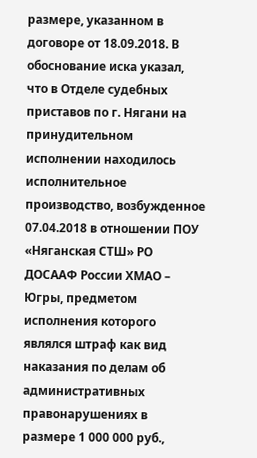размере, указанном в договоре от 18.09.2018. В обоснование иска указал, что в Отделе судебных приставов по г. Нягани на принудительном исполнении находилось исполнительное производство, возбужденное 07.04.2018 в отношении ПОУ «Няганская СТШ» РО ДОСААФ России ХМАО – Югры, предметом исполнения которого являлся штраф как вид наказания по делам об административных правонарушениях в размере 1 000 000 руб.,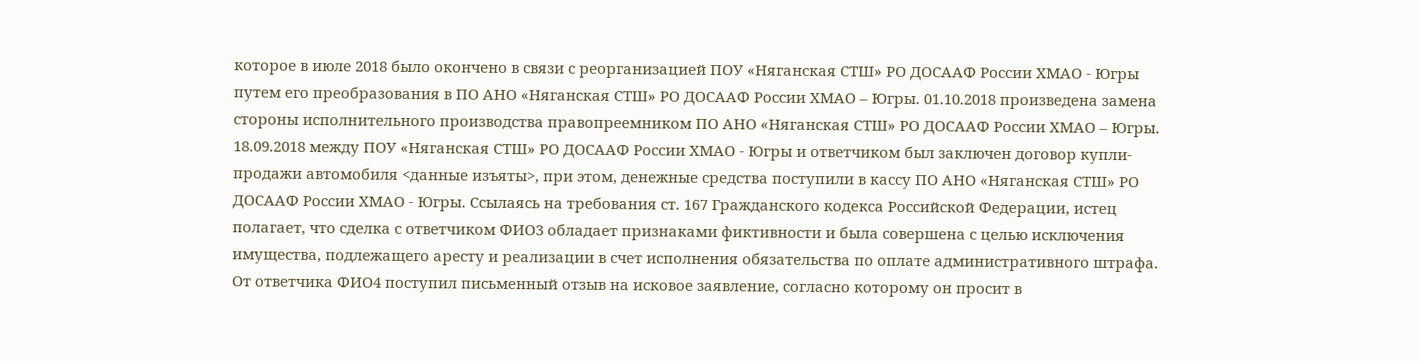которое в июле 2018 было окончено в связи с реорганизацией ПОУ «Няганская СТШ» РО ДОСААФ России ХМАО - Югры путем его преобразования в ПО АНО «Няганская СТШ» РО ДОСААФ России ХМАО – Югры. 01.10.2018 произведена замена стороны исполнительного производства правопреемником ПО АНО «Няганская СТШ» РО ДОСААФ России ХМАО – Югры. 18.09.2018 между ПОУ «Няганская СТШ» РО ДОСААФ России ХМАО - Югры и ответчиком был заключен договор купли-продажи автомобиля <данные изъяты>, при этом, денежные средства поступили в кассу ПО АНО «Няганская СТШ» РО ДОСААФ России ХМАО - Югры. Ссылаясь на требования ст. 167 Гражданского кодекса Российской Федерации, истец полагает, что сделка с ответчиком ФИО3 обладает признаками фиктивности и была совершена с целью исключения имущества, подлежащего аресту и реализации в счет исполнения обязательства по оплате административного штрафа. От ответчика ФИО4 поступил письменный отзыв на исковое заявление, согласно которому он просит в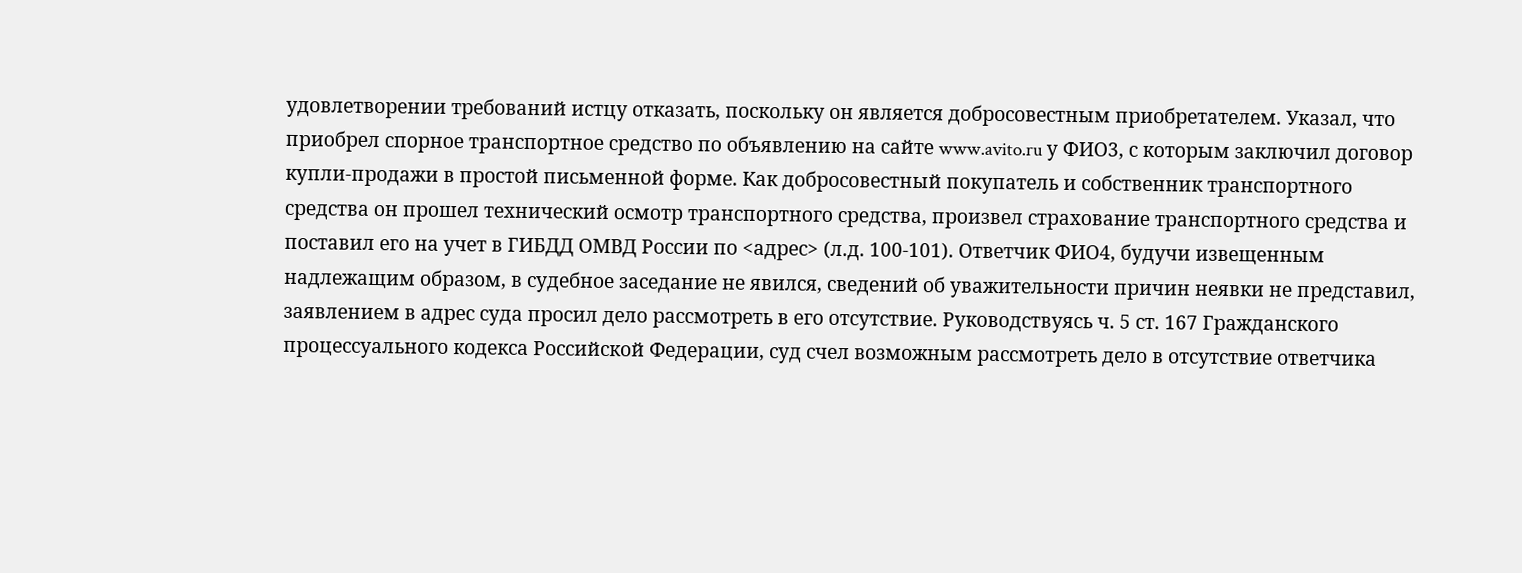удовлетворении требований истцу отказать, поскольку он является добросовестным приобретателем. Указал, что приобрел спорное транспортное средство по объявлению на сайте www.avito.ru у ФИО3, с которым заключил договор купли-продажи в простой письменной форме. Как добросовестный покупатель и собственник транспортного средства он прошел технический осмотр транспортного средства, произвел страхование транспортного средства и поставил его на учет в ГИБДД ОМВД России по <адрес> (л.д. 100-101). Ответчик ФИО4, будучи извещенным надлежащим образом, в судебное заседание не явился, сведений об уважительности причин неявки не представил, заявлением в адрес суда просил дело рассмотреть в его отсутствие. Руководствуясь ч. 5 ст. 167 Гражданского процессуального кодекса Российской Федерации, суд счел возможным рассмотреть дело в отсутствие ответчика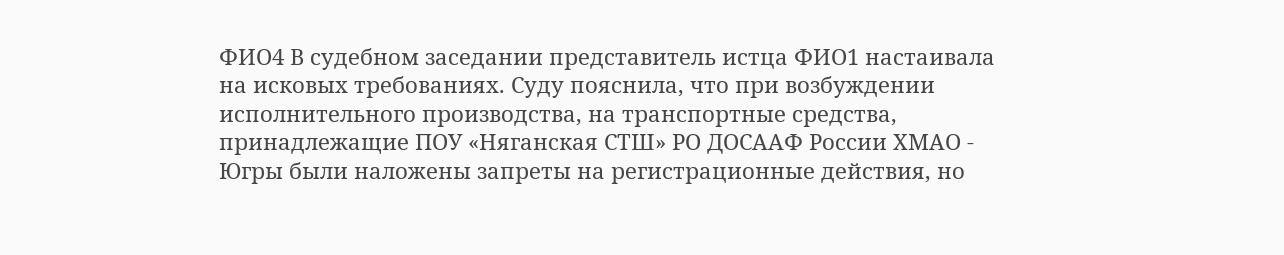ФИО4 В судебном заседании представитель истца ФИО1 настаивала на исковых требованиях. Суду пояснила, что при возбуждении исполнительного производства, на транспортные средства, принадлежащие ПОУ «Няганская СТШ» РО ДОСААФ России ХМАО - Югры были наложены запреты на регистрационные действия, но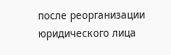после реорганизации юридического лица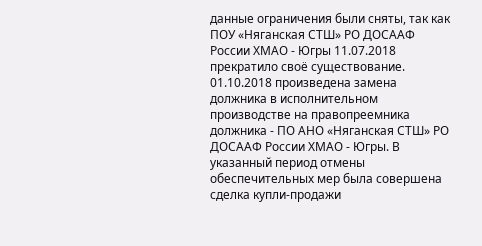данные ограничения были сняты, так как ПОУ «Няганская СТШ» РО ДОСААФ России ХМАО - Югры 11.07.2018 прекратило своё существование. 01.10.2018 произведена замена должника в исполнительном производстве на правопреемника должника - ПО АНО «Няганская СТШ» РО ДОСААФ России ХМАО - Югры. В указанный период отмены обеспечительных мер была совершена сделка купли-продажи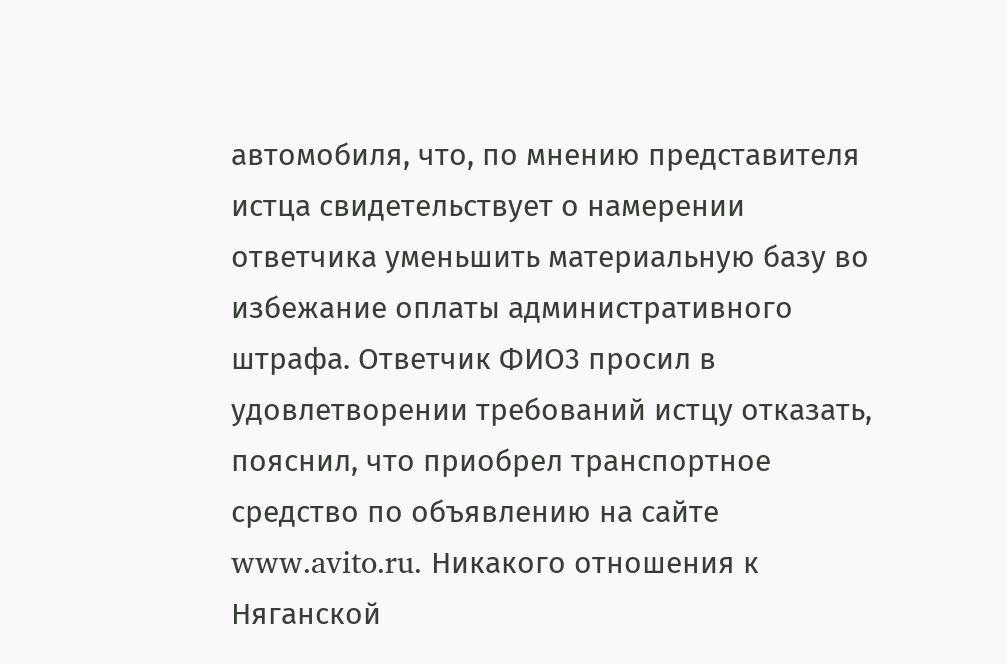автомобиля, что, по мнению представителя истца свидетельствует о намерении ответчика уменьшить материальную базу во избежание оплаты административного штрафа. Ответчик ФИО3 просил в удовлетворении требований истцу отказать, пояснил, что приобрел транспортное средство по объявлению на сайте www.avito.ru. Никакого отношения к Няганской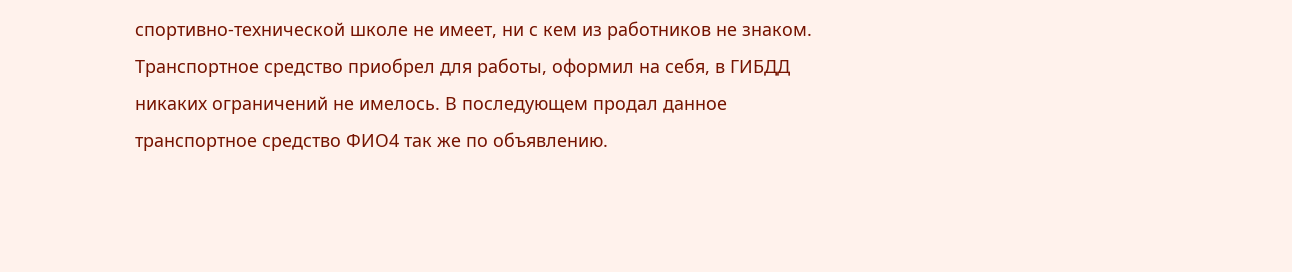спортивно-технической школе не имеет, ни с кем из работников не знаком. Транспортное средство приобрел для работы, оформил на себя, в ГИБДД никаких ограничений не имелось. В последующем продал данное транспортное средство ФИО4 так же по объявлению.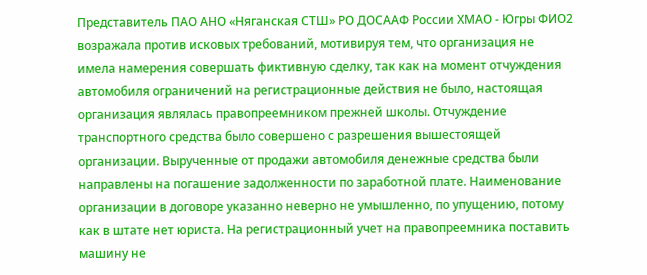Представитель ПАО АНО «Няганская СТШ» РО ДОСААФ России ХМАО - Югры ФИО2 возражала против исковых требований, мотивируя тем, что организация не имела намерения совершать фиктивную сделку, так как на момент отчуждения автомобиля ограничений на регистрационные действия не было, настоящая организация являлась правопреемником прежней школы. Отчуждение транспортного средства было совершено с разрешения вышестоящей организации. Вырученные от продажи автомобиля денежные средства были направлены на погашение задолженности по заработной плате. Наименование организации в договоре указанно неверно не умышленно, по упущению, потому как в штате нет юриста. На регистрационный учет на правопреемника поставить машину не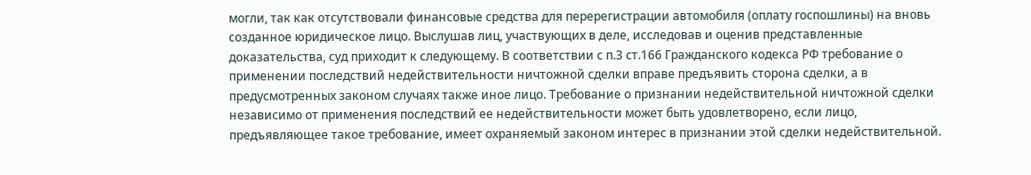могли, так как отсутствовали финансовые средства для перерегистрации автомобиля (оплату госпошлины) на вновь созданное юридическое лицо. Выслушав лиц, участвующих в деле, исследовав и оценив представленные доказательства, суд приходит к следующему. В соответствии с п.3 ст.166 Гражданского кодекса РФ требование о применении последствий недействительности ничтожной сделки вправе предъявить сторона сделки, а в предусмотренных законом случаях также иное лицо. Требование о признании недействительной ничтожной сделки независимо от применения последствий ее недействительности может быть удовлетворено, если лицо, предъявляющее такое требование, имеет охраняемый законом интерес в признании этой сделки недействительной.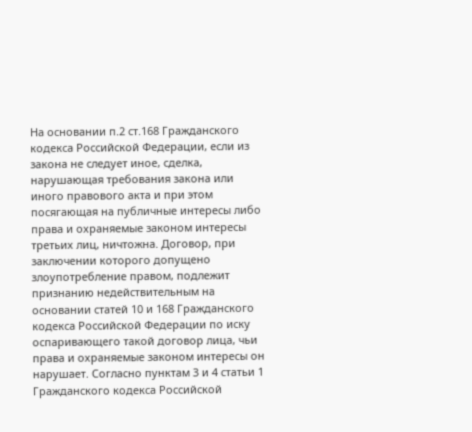На основании п.2 ст.168 Гражданского кодекса Российской Федерации, если из закона не следует иное, сделка, нарушающая требования закона или иного правового акта и при этом посягающая на публичные интересы либо права и охраняемые законом интересы третьих лиц, ничтожна. Договор, при заключении которого допущено злоупотребление правом, подлежит признанию недействительным на основании статей 10 и 168 Гражданского кодекса Российской Федерации по иску оспаривающего такой договор лица, чьи права и охраняемые законом интересы он нарушает. Согласно пунктам 3 и 4 статьи 1 Гражданского кодекса Российской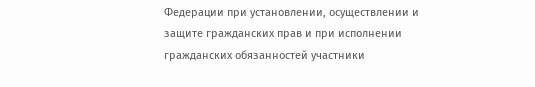Федерации при установлении, осуществлении и защите гражданских прав и при исполнении гражданских обязанностей участники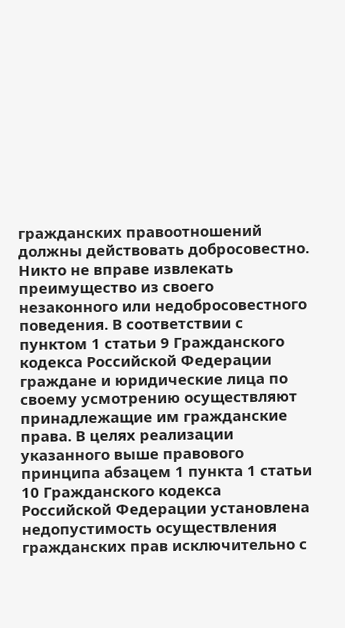гражданских правоотношений должны действовать добросовестно. Никто не вправе извлекать преимущество из своего незаконного или недобросовестного поведения. В соответствии с пунктом 1 статьи 9 Гражданского кодекса Российской Федерации граждане и юридические лица по своему усмотрению осуществляют принадлежащие им гражданские права. В целях реализации указанного выше правового принципа абзацем 1 пункта 1 статьи 10 Гражданского кодекса Российской Федерации установлена недопустимость осуществления гражданских прав исключительно с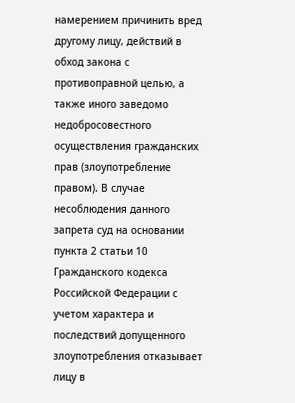намерением причинить вред другому лицу, действий в обход закона с противоправной целью, а также иного заведомо недобросовестного осуществления гражданских прав (злоупотребление правом). В случае несоблюдения данного запрета суд на основании пункта 2 статьи 10 Гражданского кодекса Российской Федерации с учетом характера и последствий допущенного злоупотребления отказывает лицу в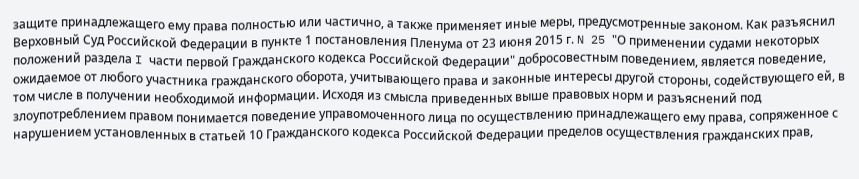защите принадлежащего ему права полностью или частично, а также применяет иные меры, предусмотренные законом. Как разъяснил Верховный Суд Российской Федерации в пункте 1 постановления Пленума от 23 июня 2015 г. N 25 "О применении судами некоторых положений раздела I части первой Гражданского кодекса Российской Федерации" добросовестным поведением, является поведение, ожидаемое от любого участника гражданского оборота, учитывающего права и законные интересы другой стороны, содействующего ей, в том числе в получении необходимой информации. Исходя из смысла приведенных выше правовых норм и разъяснений под злоупотреблением правом понимается поведение управомоченного лица по осуществлению принадлежащего ему права, сопряженное с нарушением установленных в статьей 10 Гражданского кодекса Российской Федерации пределов осуществления гражданских прав,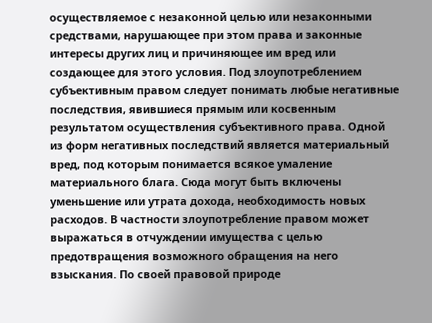осуществляемое с незаконной целью или незаконными средствами, нарушающее при этом права и законные интересы других лиц и причиняющее им вред или создающее для этого условия. Под злоупотреблением субъективным правом следует понимать любые негативные последствия, явившиеся прямым или косвенным результатом осуществления субъективного права. Одной из форм негативных последствий является материальный вред, под которым понимается всякое умаление материального блага. Сюда могут быть включены уменьшение или утрата дохода, необходимость новых расходов. В частности злоупотребление правом может выражаться в отчуждении имущества с целью предотвращения возможного обращения на него взыскания. По своей правовой природе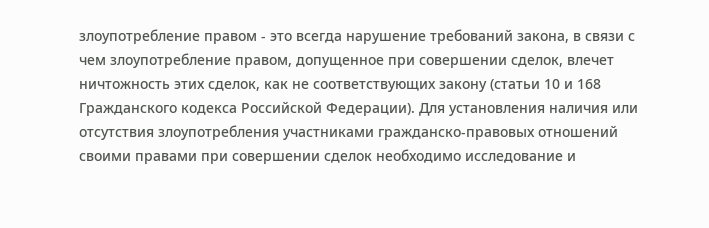злоупотребление правом - это всегда нарушение требований закона, в связи с чем злоупотребление правом, допущенное при совершении сделок, влечет ничтожность этих сделок, как не соответствующих закону (статьи 10 и 168 Гражданского кодекса Российской Федерации). Для установления наличия или отсутствия злоупотребления участниками гражданско-правовых отношений своими правами при совершении сделок необходимо исследование и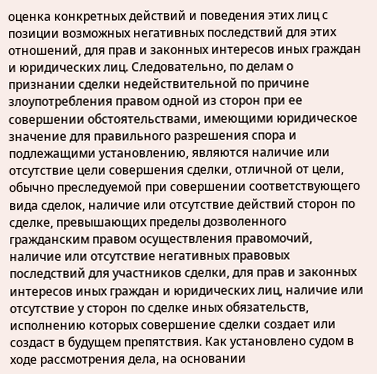оценка конкретных действий и поведения этих лиц с позиции возможных негативных последствий для этих отношений, для прав и законных интересов иных граждан и юридических лиц. Следовательно, по делам о признании сделки недействительной по причине злоупотребления правом одной из сторон при ее совершении обстоятельствами, имеющими юридическое значение для правильного разрешения спора и подлежащими установлению, являются наличие или отсутствие цели совершения сделки, отличной от цели, обычно преследуемой при совершении соответствующего вида сделок, наличие или отсутствие действий сторон по сделке, превышающих пределы дозволенного гражданским правом осуществления правомочий, наличие или отсутствие негативных правовых последствий для участников сделки, для прав и законных интересов иных граждан и юридических лиц, наличие или отсутствие у сторон по сделке иных обязательств, исполнению которых совершение сделки создает или создаст в будущем препятствия. Как установлено судом в ходе рассмотрения дела, на основании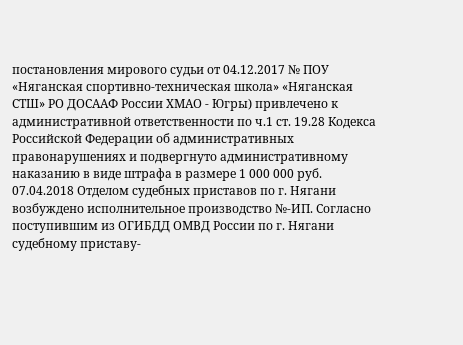постановления мирового судьи от 04.12.2017 № ПОУ «Няганская спортивно-техническая школа» «Няганская СТШ» РО ДОСААФ России ХМАО - Югры) привлечено к административной ответственности по ч.1 ст. 19.28 Кодекса Российской Федерации об административных правонарушениях и подвергнуто административному наказанию в виде штрафа в размере 1 000 000 руб. 07.04.2018 Отделом судебных приставов по г. Нягани возбуждено исполнительное производство №-ИП. Согласно поступившим из ОГИБДД ОМВД России по г. Нягани судебному приставу-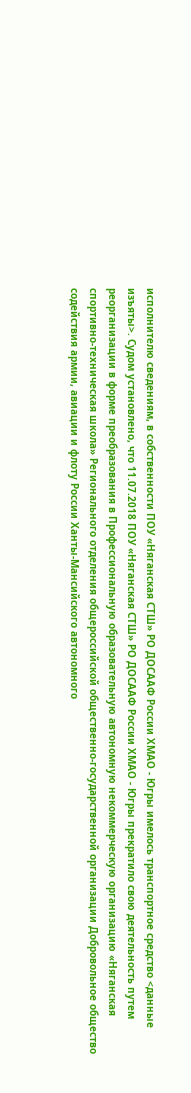исполнителю сведениям, в собственности ПОУ «Няганская СТШ» РО ДОСААФ России ХМАО - Югры имелось транспортное средство <данные изъяты>. Судом установлено, что 11.07.2018 ПОУ «Няганская СТШ» РО ДОСААФ России ХМАО - Югры прекратило свою деятельность путем реорганизации в форме преобразования в Профессиональную образовательную автономную некоммерческую организацию «Няганская спортивно-техническая школа» Регионального отделения общероссийской общественно-государственной организации Добровольное общество содействия армии, авиации и флоту России Ханты-Мансийского автономного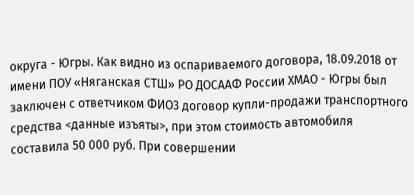округа - Югры. Как видно из оспариваемого договора, 18.09.2018 от имени ПОУ «Няганская СТШ» РО ДОСААФ России ХМАО - Югры был заключен с ответчиком ФИО3 договор купли-продажи транспортного средства <данные изъяты>, при этом стоимость автомобиля составила 50 000 руб. При совершении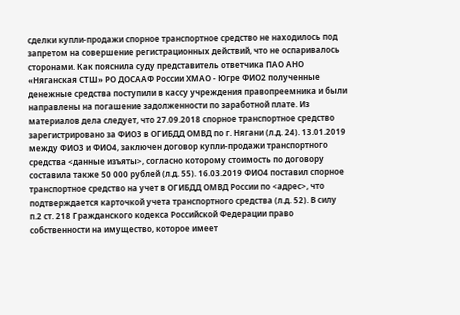сделки купли-продажи спорное транспортное средство не находилось под запретом на совершение регистрационных действий, что не оспаривалось сторонами. Как пояснила суду представитель ответчика ПАО АНО «Няганская СТШ» РО ДОСААФ России ХМАО - Югре ФИО2 полученные денежные средства поступили в кассу учреждения правопреемника и были направлены на погашение задолженности по заработной плате. Из материалов дела следует, что 27.09.2018 спорное транспортное средство зарегистрировано за ФИО3 в ОГИБДД ОМВД по г. Нягани (л.д. 24). 13.01.2019 между ФИО3 и ФИО4, заключен договор купли-продажи транспортного средства <данные изъяты>, согласно которому стоимость по договору составила также 50 000 рублей (л.д. 55). 16.03.2019 ФИО4 поставил спорное транспортное средство на учет в ОГИБДД ОМВД России по <адрес>, что подтверждается карточкой учета транспортного средства (л.д. 52). В силу п.2 ст. 218 Гражданского кодекса Российской Федерации право собственности на имущество, которое имеет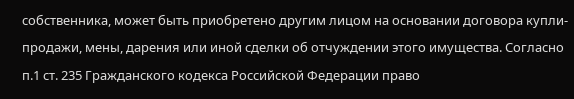собственника, может быть приобретено другим лицом на основании договора купли-продажи, мены, дарения или иной сделки об отчуждении этого имущества. Согласно п.1 ст. 235 Гражданского кодекса Российской Федерации право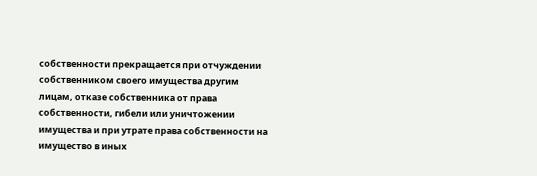собственности прекращается при отчуждении собственником своего имущества другим лицам, отказе собственника от права собственности, гибели или уничтожении имущества и при утрате права собственности на имущество в иных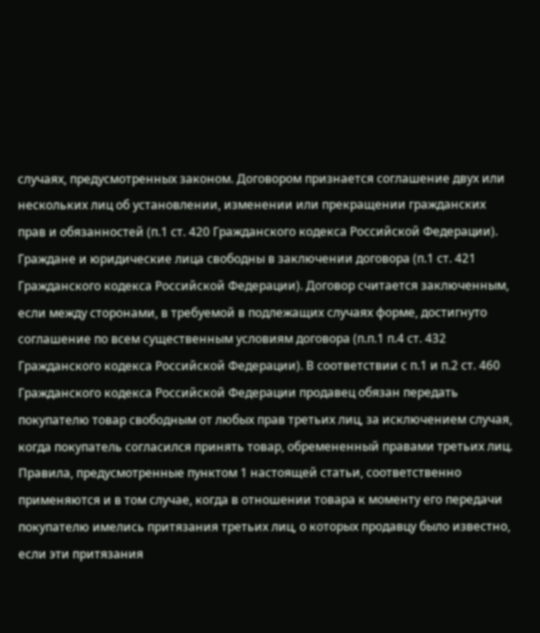случаях, предусмотренных законом. Договором признается соглашение двух или нескольких лиц об установлении, изменении или прекращении гражданских прав и обязанностей (п.1 ст. 420 Гражданского кодекса Российской Федерации). Граждане и юридические лица свободны в заключении договора (п.1 ст. 421 Гражданского кодекса Российской Федерации). Договор считается заключенным, если между сторонами, в требуемой в подлежащих случаях форме, достигнуто соглашение по всем существенным условиям договора (п.п.1 п.4 ст. 432 Гражданского кодекса Российской Федерации). В соответствии с п.1 и п.2 ст. 460 Гражданского кодекса Российской Федерации продавец обязан передать покупателю товар свободным от любых прав третьих лиц, за исключением случая, когда покупатель согласился принять товар, обремененный правами третьих лиц. Правила, предусмотренные пунктом 1 настоящей статьи, соответственно применяются и в том случае, когда в отношении товара к моменту его передачи покупателю имелись притязания третьих лиц, о которых продавцу было известно, если эти притязания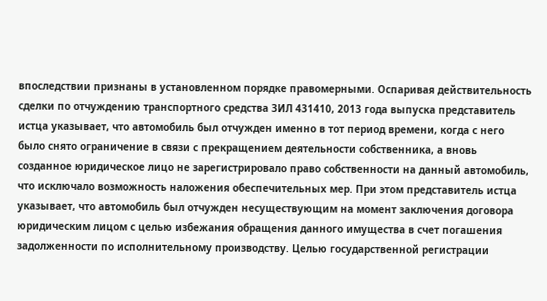впоследствии признаны в установленном порядке правомерными. Оспаривая действительность сделки по отчуждению транспортного средства ЗИЛ 431410, 2013 года выпуска представитель истца указывает, что автомобиль был отчужден именно в тот период времени, когда с него было снято ограничение в связи с прекращением деятельности собственника, а вновь созданное юридическое лицо не зарегистрировало право собственности на данный автомобиль, что исключало возможность наложения обеспечительных мер. При этом представитель истца указывает, что автомобиль был отчужден несуществующим на момент заключения договора юридическим лицом с целью избежания обращения данного имущества в счет погашения задолженности по исполнительному производству. Целью государственной регистрации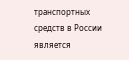транспортных средств в России является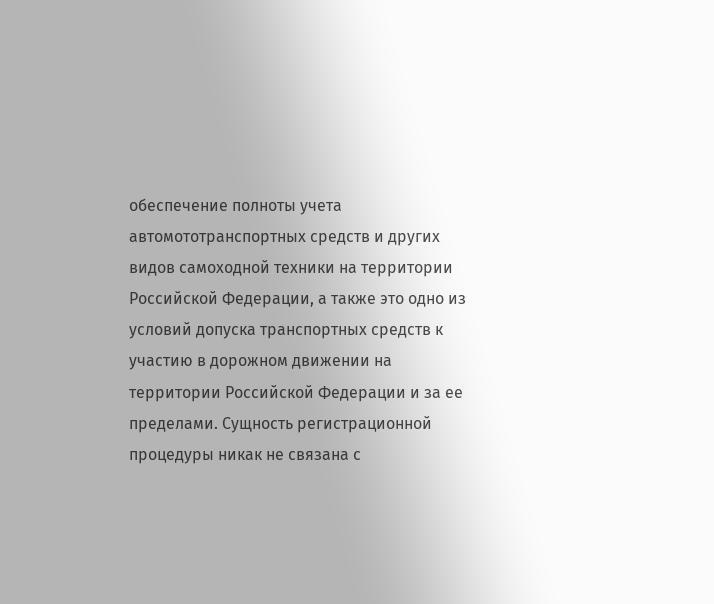обеспечение полноты учета автомототранспортных средств и других видов самоходной техники на территории Российской Федерации, а также это одно из условий допуска транспортных средств к участию в дорожном движении на территории Российской Федерации и за ее пределами. Сущность регистрационной процедуры никак не связана с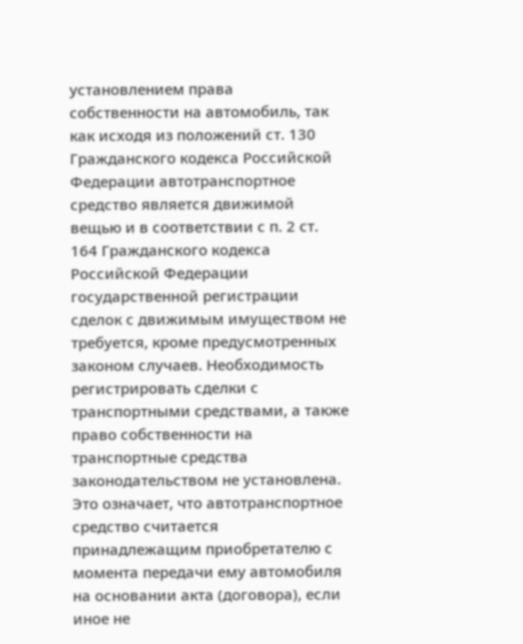установлением права собственности на автомобиль, так как исходя из положений ст. 130 Гражданского кодекса Российской Федерации автотранспортное средство является движимой вещью и в соответствии с п. 2 ст. 164 Гражданского кодекса Российской Федерации государственной регистрации сделок с движимым имуществом не требуется, кроме предусмотренных законом случаев. Необходимость регистрировать сделки с транспортными средствами, а также право собственности на транспортные средства законодательством не установлена. Это означает, что автотранспортное средство считается принадлежащим приобретателю с момента передачи ему автомобиля на основании акта (договора), если иное не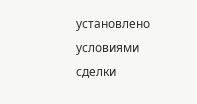установлено условиями сделки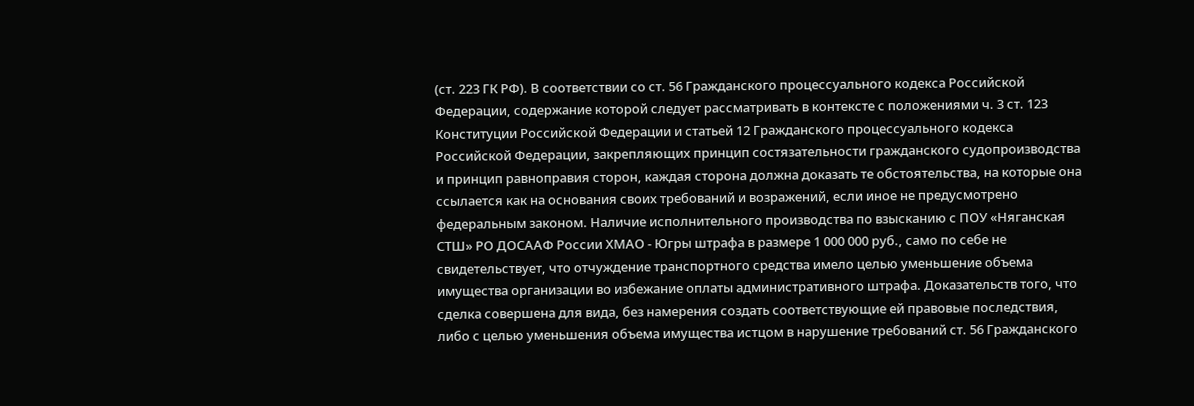(ст. 223 ГК РФ). В соответствии со ст. 56 Гражданского процессуального кодекса Российской Федерации, содержание которой следует рассматривать в контексте с положениями ч. 3 ст. 123 Конституции Российской Федерации и статьей 12 Гражданского процессуального кодекса Российской Федерации, закрепляющих принцип состязательности гражданского судопроизводства и принцип равноправия сторон, каждая сторона должна доказать те обстоятельства, на которые она ссылается как на основания своих требований и возражений, если иное не предусмотрено федеральным законом. Наличие исполнительного производства по взысканию с ПОУ «Няганская СТШ» РО ДОСААФ России ХМАО - Югры штрафа в размере 1 000 000 руб., само по себе не свидетельствует, что отчуждение транспортного средства имело целью уменьшение объема имущества организации во избежание оплаты административного штрафа. Доказательств того, что сделка совершена для вида, без намерения создать соответствующие ей правовые последствия, либо с целью уменьшения объема имущества истцом в нарушение требований ст. 56 Гражданского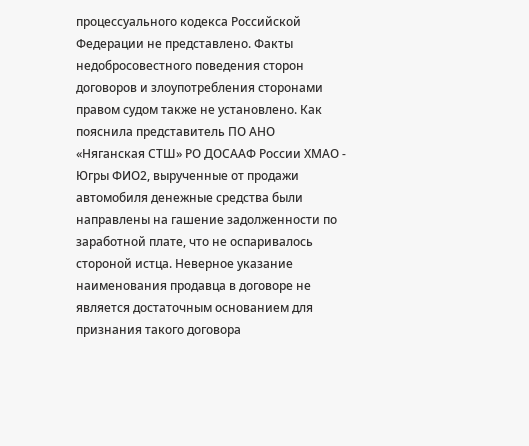процессуального кодекса Российской Федерации не представлено. Факты недобросовестного поведения сторон договоров и злоупотребления сторонами правом судом также не установлено. Как пояснила представитель ПО АНО «Няганская СТШ» РО ДОСААФ России ХМАО - Югры ФИО2, вырученные от продажи автомобиля денежные средства были направлены на гашение задолженности по заработной плате, что не оспаривалось стороной истца. Неверное указание наименования продавца в договоре не является достаточным основанием для признания такого договора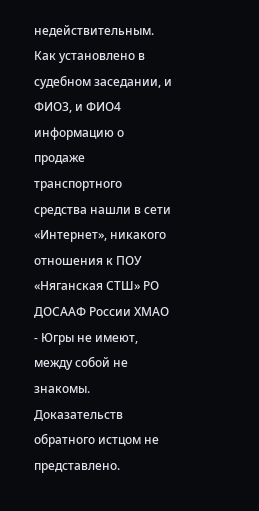недействительным. Как установлено в судебном заседании, и ФИО3, и ФИО4 информацию о продаже транспортного средства нашли в сети «Интернет», никакого отношения к ПОУ «Няганская СТШ» РО ДОСААФ России ХМАО - Югры не имеют, между собой не знакомы. Доказательств обратного истцом не представлено.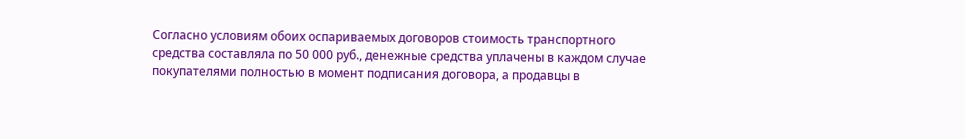Согласно условиям обоих оспариваемых договоров стоимость транспортного средства составляла по 50 000 руб., денежные средства уплачены в каждом случае покупателями полностью в момент подписания договора, а продавцы в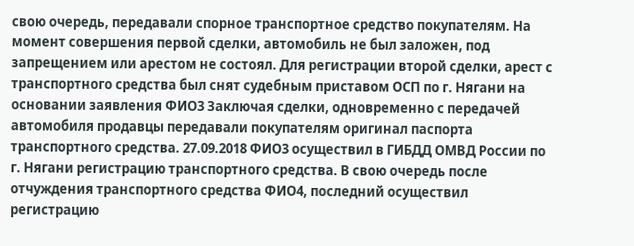свою очередь, передавали спорное транспортное средство покупателям. На момент совершения первой сделки, автомобиль не был заложен, под запрещением или арестом не состоял. Для регистрации второй сделки, арест с транспортного средства был снят судебным приставом ОСП по г. Нягани на основании заявления ФИО3 Заключая сделки, одновременно с передачей автомобиля продавцы передавали покупателям оригинал паспорта транспортного средства. 27.09.2018 ФИО3 осуществил в ГИБДД ОМВД России по г. Нягани регистрацию транспортного средства. В свою очередь после отчуждения транспортного средства ФИО4, последний осуществил регистрацию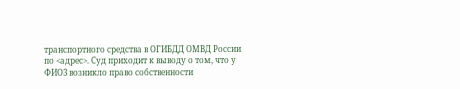транспортного средства в ОГИБДД ОМВД России по <адрес>. Суд приходит к выводу о том, что у ФИО3 возникло право собственности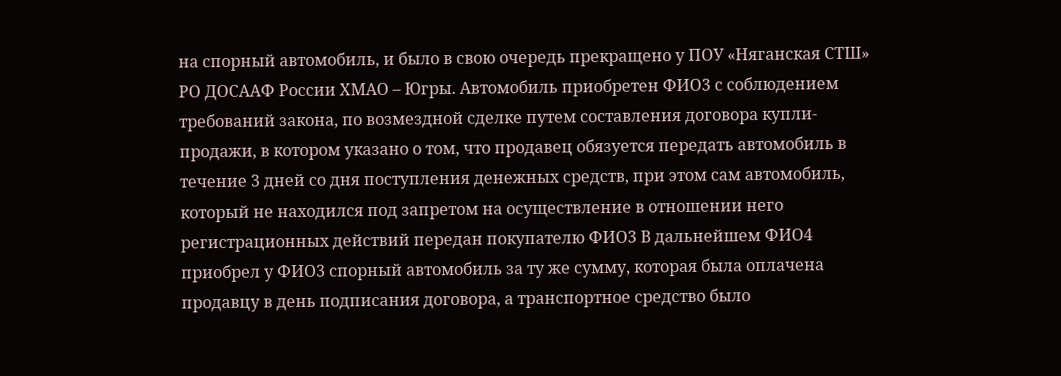на спорный автомобиль, и было в свою очередь прекращено у ПОУ «Няганская СТШ» РО ДОСААФ России ХМАО – Югры. Автомобиль приобретен ФИО3 с соблюдением требований закона, по возмездной сделке путем составления договора купли-продажи, в котором указано о том, что продавец обязуется передать автомобиль в течение 3 дней со дня поступления денежных средств, при этом сам автомобиль, который не находился под запретом на осуществление в отношении него регистрационных действий передан покупателю ФИО3 В дальнейшем ФИО4 приобрел у ФИО3 спорный автомобиль за ту же сумму, которая была оплачена продавцу в день подписания договора, а транспортное средство было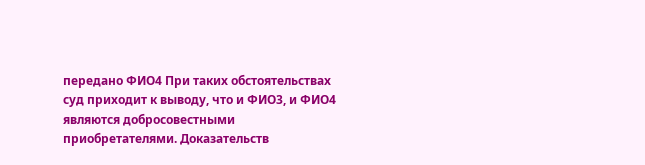передано ФИО4 При таких обстоятельствах суд приходит к выводу, что и ФИО3, и ФИО4 являются добросовестными приобретателями. Доказательств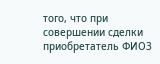того, что при совершении сделки приобретатель ФИО3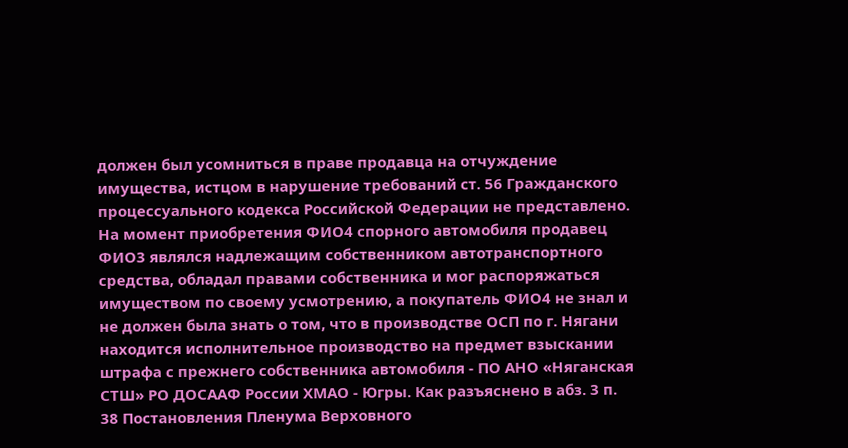должен был усомниться в праве продавца на отчуждение имущества, истцом в нарушение требований ст. 56 Гражданского процессуального кодекса Российской Федерации не представлено. На момент приобретения ФИО4 спорного автомобиля продавец ФИО3 являлся надлежащим собственником автотранспортного средства, обладал правами собственника и мог распоряжаться имуществом по своему усмотрению, а покупатель ФИО4 не знал и не должен была знать о том, что в производстве ОСП по г. Нягани находится исполнительное производство на предмет взыскании штрафа с прежнего собственника автомобиля - ПО АНО «Няганская СТШ» РО ДОСААФ России ХМАО - Югры. Как разъяснено в абз. 3 п. 38 Постановления Пленума Верховного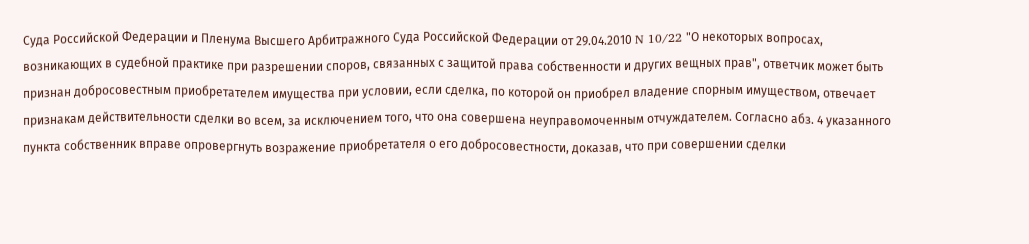Суда Российской Федерации и Пленума Высшего Арбитражного Суда Российской Федерации от 29.04.2010 N 10/22 "О некоторых вопросах, возникающих в судебной практике при разрешении споров, связанных с защитой права собственности и других вещных прав", ответчик может быть признан добросовестным приобретателем имущества при условии, если сделка, по которой он приобрел владение спорным имуществом, отвечает признакам действительности сделки во всем, за исключением того, что она совершена неуправомоченным отчуждателем. Согласно абз. 4 указанного пункта собственник вправе опровергнуть возражение приобретателя о его добросовестности, доказав, что при совершении сделки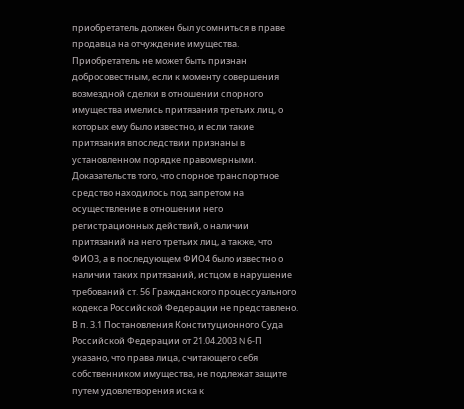приобретатель должен был усомниться в праве продавца на отчуждение имущества. Приобретатель не может быть признан добросовестным, если к моменту совершения возмездной сделки в отношении спорного имущества имелись притязания третьих лиц, о которых ему было известно, и если такие притязания впоследствии признаны в установленном порядке правомерными. Доказательств того, что спорное транспортное средство находилось под запретом на осуществление в отношении него регистрационных действий, о наличии притязаний на него третьих лиц, а также, что ФИО3, а в последующем ФИО4 было известно о наличии таких притязаний, истцом в нарушение требований ст. 56 Гражданского процессуального кодекса Российской Федерации не представлено. В п. 3.1 Постановления Конституционного Суда Российской Федерации от 21.04.2003 N 6-П указано, что права лица, считающего себя собственником имущества, не подлежат защите путем удовлетворения иска к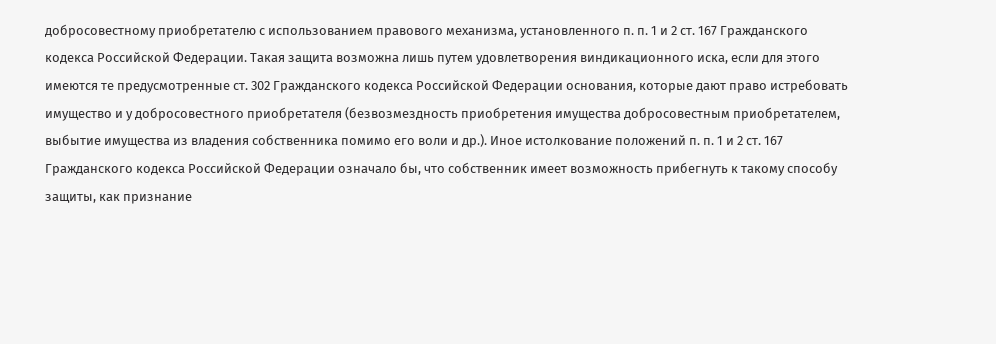добросовестному приобретателю с использованием правового механизма, установленного п. п. 1 и 2 ст. 167 Гражданского кодекса Российской Федерации. Такая защита возможна лишь путем удовлетворения виндикационного иска, если для этого имеются те предусмотренные ст. 302 Гражданского кодекса Российской Федерации основания, которые дают право истребовать имущество и у добросовестного приобретателя (безвозмездность приобретения имущества добросовестным приобретателем, выбытие имущества из владения собственника помимо его воли и др.). Иное истолкование положений п. п. 1 и 2 ст. 167 Гражданского кодекса Российской Федерации означало бы, что собственник имеет возможность прибегнуть к такому способу защиты, как признание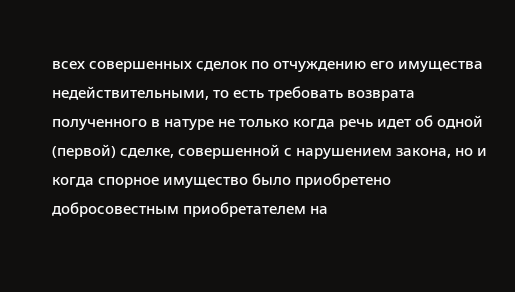всех совершенных сделок по отчуждению его имущества недействительными, то есть требовать возврата полученного в натуре не только когда речь идет об одной (первой) сделке, совершенной с нарушением закона, но и когда спорное имущество было приобретено добросовестным приобретателем на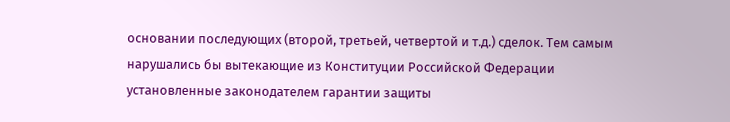основании последующих (второй, третьей, четвертой и т.д.) сделок. Тем самым нарушались бы вытекающие из Конституции Российской Федерации установленные законодателем гарантии защиты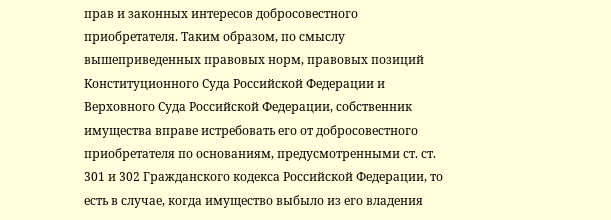прав и законных интересов добросовестного приобретателя. Таким образом, по смыслу вышеприведенных правовых норм, правовых позиций Конституционного Суда Российской Федерации и Верховного Суда Российской Федерации, собственник имущества вправе истребовать его от добросовестного приобретателя по основаниям, предусмотренными ст. ст. 301 и 302 Гражданского кодекса Российской Федерации, то есть в случае, когда имущество выбыло из его владения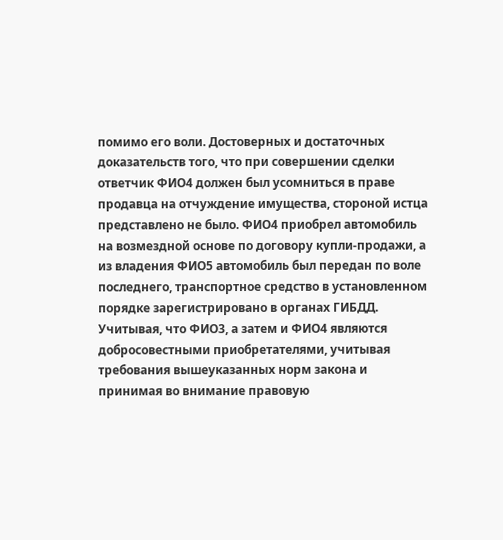помимо его воли. Достоверных и достаточных доказательств того, что при совершении сделки ответчик ФИО4 должен был усомниться в праве продавца на отчуждение имущества, стороной истца представлено не было. ФИО4 приобрел автомобиль на возмездной основе по договору купли-продажи, а из владения ФИО5 автомобиль был передан по воле последнего, транспортное средство в установленном порядке зарегистрировано в органах ГИБДД. Учитывая, что ФИО3, а затем и ФИО4 являются добросовестными приобретателями, учитывая требования вышеуказанных норм закона и принимая во внимание правовую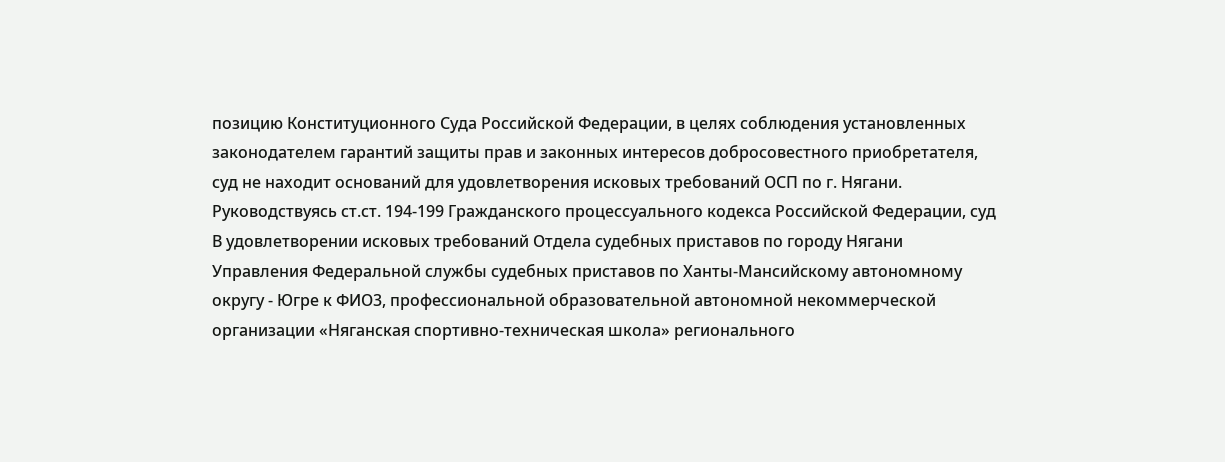позицию Конституционного Суда Российской Федерации, в целях соблюдения установленных законодателем гарантий защиты прав и законных интересов добросовестного приобретателя, суд не находит оснований для удовлетворения исковых требований ОСП по г. Нягани. Руководствуясь ст.ст. 194-199 Гражданского процессуального кодекса Российской Федерации, суд В удовлетворении исковых требований Отдела судебных приставов по городу Нягани Управления Федеральной службы судебных приставов по Ханты-Мансийскому автономному округу - Югре к ФИО3, профессиональной образовательной автономной некоммерческой организации «Няганская спортивно-техническая школа» регионального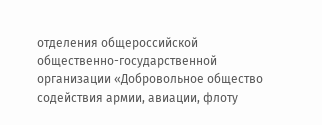отделения общероссийской общественно-государственной организации «Добровольное общество содействия армии, авиации, флоту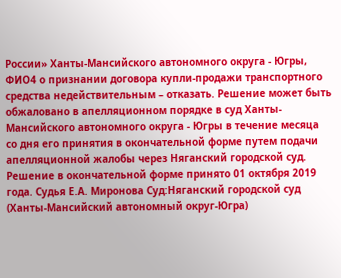России» Ханты-Мансийского автономного округа - Югры, ФИО4 о признании договора купли-продажи транспортного средства недействительным – отказать. Решение может быть обжаловано в апелляционном порядке в суд Ханты-Мансийского автономного округа - Югры в течение месяца со дня его принятия в окончательной форме путем подачи апелляционной жалобы через Няганский городской суд. Решение в окончательной форме принято 01 октября 2019 года. Судья Е.А. Миронова Суд:Няганский городской суд (Ханты-Мансийский автономный округ-Югра)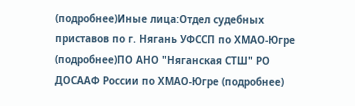(подробнее)Иные лица:Отдел судебных приставов по г. Нягань УФССП по ХМАО-Югре (подробнее)ПО АНО "Няганская СТШ" РО ДОСААФ России по ХМАО-Югре (подробнее)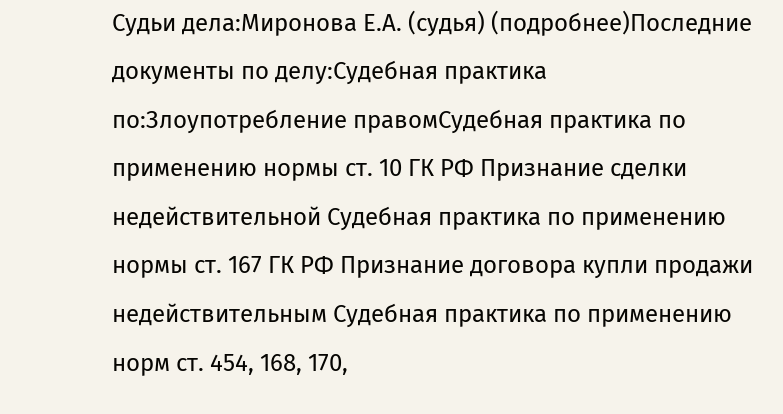Судьи дела:Миронова Е.А. (судья) (подробнее)Последние документы по делу:Судебная практика по:Злоупотребление правомСудебная практика по применению нормы ст. 10 ГК РФ Признание сделки недействительной Судебная практика по применению нормы ст. 167 ГК РФ Признание договора купли продажи недействительным Судебная практика по применению норм ст. 454, 168, 170,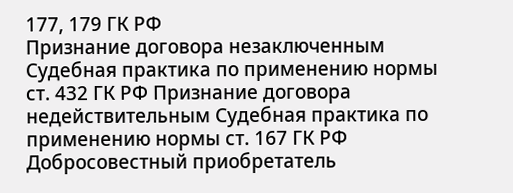177, 179 ГК РФ
Признание договора незаключенным Судебная практика по применению нормы ст. 432 ГК РФ Признание договора недействительным Судебная практика по применению нормы ст. 167 ГК РФ Добросовестный приобретатель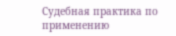Судебная практика по применению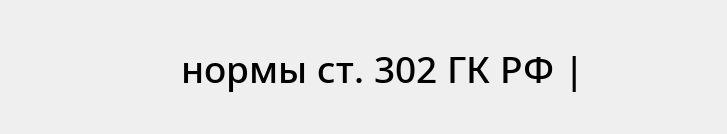нормы ст. 302 ГК РФ |